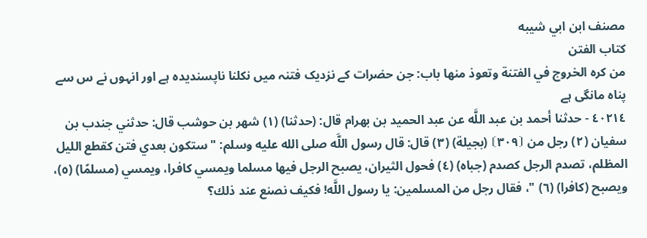مصنف ابن ابي شيبه
كتاب الفتن
من كره الخروج في الفتنة وتعوذ منها باب: جن حضرات کے نزدیک فتنہ میں نکلنا ناپسندیدہ ہے اور انہوں نے س سے پناہ مانگی ہے
٤٠٢١٤ - حدثنا أحمد بن عبد اللَّه عن عبد الحميد بن بهرام قال: (حدثنا) (١) شهر بن حوشب قال: حدثني جندب بن سفيان (٢) رجل من ⦗٣٠٩⦘ (بجيلة) (٣) قال: قال رسول اللَّه صلى الله عليه وسلم: "ستكون بعدي فتن كقطع الليل المظلم، تصدم الرجل كصدم (جباه) (٤) فحول الثيران، يصبح الرجل فيها مسلما ويمسي كافرا، ويمسي (مسلمًا) (٥)، ويصبح (كافرا) (٦) "، فقال رجل من المسلمين: يا رسول اللَّه! فكيف نصنع عند ذلك؟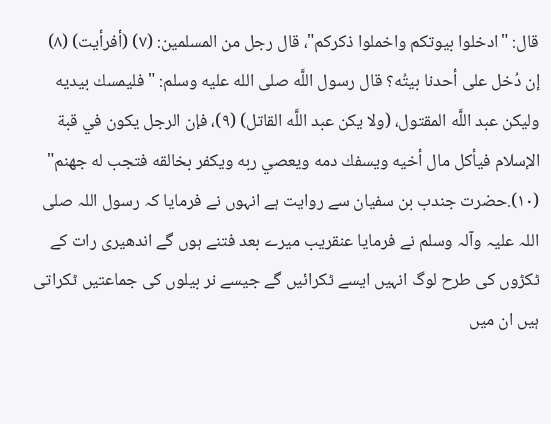قال: "ادخلوا بيوتكم واخملوا ذكركم"، قال رجل من المسلمين: (٧) (أفرأيت) (٨) إن دُخل على أحدنا بيتُه؟ قال رسول اللَّه صلى الله عليه وسلم: "فليمسك بيديه وليكن عبد اللَّه المقتول، (ولا يكن عبد اللَّه القاتل) (٩)، فإن الرجل يكون في قبة الإسلام فيأكل مال أخيه ويسفك دمه ويعصي ربه ويكفر بخالقه فتجب له جهنم" (١٠).حضرت جندب بن سفیان سے روایت ہے انہوں نے فرمایا کہ رسول اللہ صلی اللہ علیہ وآلہ وسلم نے فرمایا عنقریب میرے بعد فتنے ہوں گے اندھیری رات کے ٹکڑوں کی طرح لوگ انہیں ایسے ٹکرائیں گے جیسے نر بیلوں کی جماعتیں ٹکراتی ہیں ان میں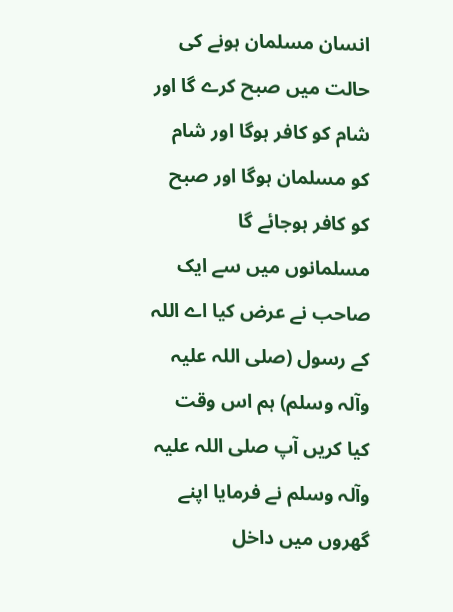انسان مسلمان ہونے کی حالت میں صبح کرے گا اور شام کو کافر ہوگا اور شام کو مسلمان ہوگا اور صبح کو کافر ہوجائے گا مسلمانوں میں سے ایک صاحب نے عرض کیا اے اللہ کے رسول (صلی اللہ علیہ وآلہ وسلم) ہم اس وقت کیا کریں آپ صلی اللہ علیہ وآلہ وسلم نے فرمایا اپنے گھروں میں داخل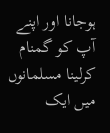ہوجانا اور اپنے آپ کو گمنام کرلینا مسلمانوں میں ایک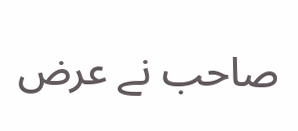صاحب نے عرض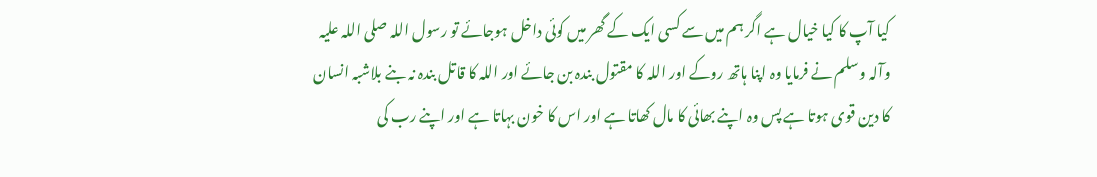کیا آپ کا کیا خیال ہے اگر ہم میں سے کسی ایک کے گھر میں کوئی داخل ہوجائے تو رسول اللہ صلی اللہ علیہ وآلہ وسلم نے فرمایا وہ اپنا ہاتھ روکے اور اللہ کا مقتول بندہ بن جائے اور اللہ کا قاتل بندہ نہ بنے بلاشبہ انسان کا دین قوی ہوتا ہے پس وہ اپنے بھائی کا مال کھاتا ہے اور اس کا خون بہاتا ہے اور اپنے رب کی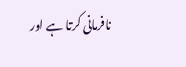نافرمانی کرتا ہے اور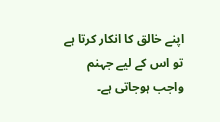اپنے خالق کا انکار کرتا ہے تو اس کے لیے جہنم واجب ہوجاتی ہے۔